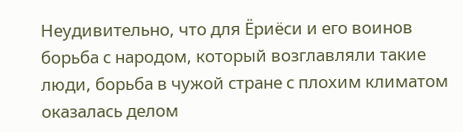Неудивительно, что для Ёриёси и его воинов борьба с народом, который возглавляли такие люди, борьба в чужой стране с плохим климатом оказалась делом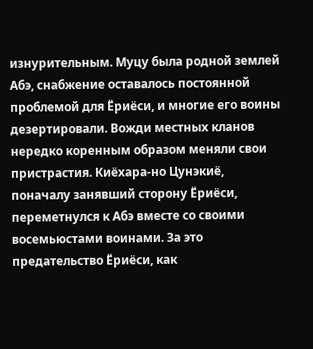изнурительным. Муцу была родной землей Абэ, снабжение оставалось постоянной проблемой для Ёриёси, и многие его воины дезертировали. Вожди местных кланов нередко коренным образом меняли свои пристрастия. Киёхара-но Цунэкиё, поначалу занявший сторону Ёриёси, переметнулся к Абэ вместе со своими восемьюстами воинами. За это предательство Ёриёси, как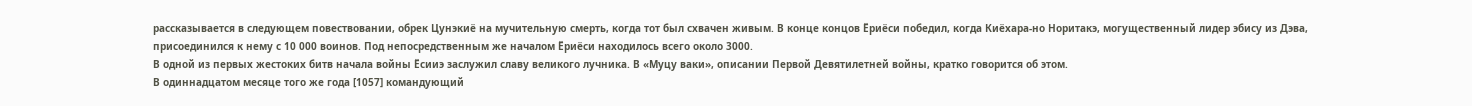рассказывается в следующем повествовании, обрек Цунэкиё на мучительную смерть, когда тот был схвачен живым. В конце концов Ёриёси победил, когда Киёхара-но Норитакэ, могущественный лидер эбису из Дэва, присоединился к нему с 10 000 воинов. Под непосредственным же началом Ёриёси находилось всего около 3000.
В одной из первых жестоких битв начала войны Ёсииэ заслужил славу великого лучника. В «Муцу ваки», описании Первой Девятилетней войны, кратко говорится об этом.
В одиннадцатом месяце того же года [1057] командующий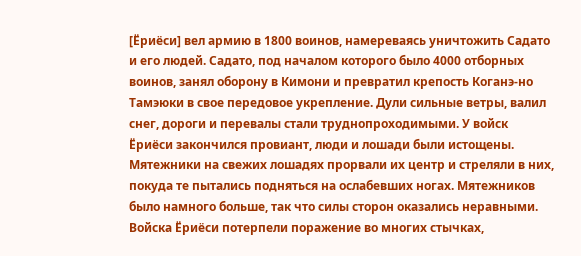[Ёриёси] вел армию в 1800 воинов, намереваясь уничтожить Садато и его людей. Садато, под началом которого было 4000 отборных воинов, занял оборону в Кимони и превратил крепость Коганэ-но Тамэюки в свое передовое укрепление. Дули сильные ветры, валил снег, дороги и перевалы стали труднопроходимыми. У войск Ёриёси закончился провиант, люди и лошади были истощены. Мятежники на свежих лошадях прорвали их центр и стреляли в них, покуда те пытались подняться на ослабевших ногах. Мятежников было намного больше, так что силы сторон оказались неравными. Войска Ёриёси потерпели поражение во многих стычках,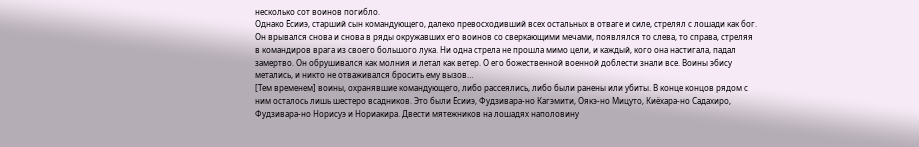несколько сот воинов погибло.
Однако Ёсииэ, старший сын командующего, далеко превосходивший всех остальных в отваге и силе, стрелял с лошади как бог. Он врывался снова и снова в ряды окружавших его воинов со сверкающими мечами, появлялся то слева, то справа, стреляя в командиров врага из своего большого лука. Ни одна стрела не прошла мимо цели, и каждый, кого она настигала, падал замертво. Он обрушивался как молния и летал как ветер. О его божественной военной доблести знали все. Воины эбису метались, и никто не отваживался бросить ему вызов…
[Тем временем] воины, охранявшие командующего, либо рассеялись, либо были ранены или убиты. В конце концов рядом с ним осталось лишь шестеро всадников. Это были Ёсииэ, Фудзивара-но Кагэмити, Оякэ-но Мицуто, Киёхара-но Садахиро, Фудзивара-но Норисуэ и Нориакира. Двести мятежников на лошадях наполовину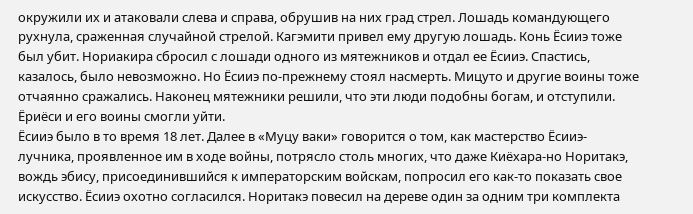окружили их и атаковали слева и справа, обрушив на них град стрел. Лошадь командующего рухнула, сраженная случайной стрелой. Кагэмити привел ему другую лошадь. Конь Ёсииэ тоже был убит. Нориакира сбросил с лошади одного из мятежников и отдал ее Ёсииэ. Спастись, казалось, было невозможно. Но Ёсииэ по-прежнему стоял насмерть. Мицуто и другие воины тоже отчаянно сражались. Наконец мятежники решили, что эти люди подобны богам, и отступили. Ёриёси и его воины смогли уйти.
Ёсииэ было в то время 18 лет. Далее в «Муцу ваки» говорится о том, как мастерство Ёсииэ-лучника, проявленное им в ходе войны, потрясло столь многих, что даже Киёхара-но Норитакэ, вождь эбису, присоединившийся к императорским войскам, попросил его как-то показать свое искусство. Ёсииэ охотно согласился. Норитакэ повесил на дереве один за одним три комплекта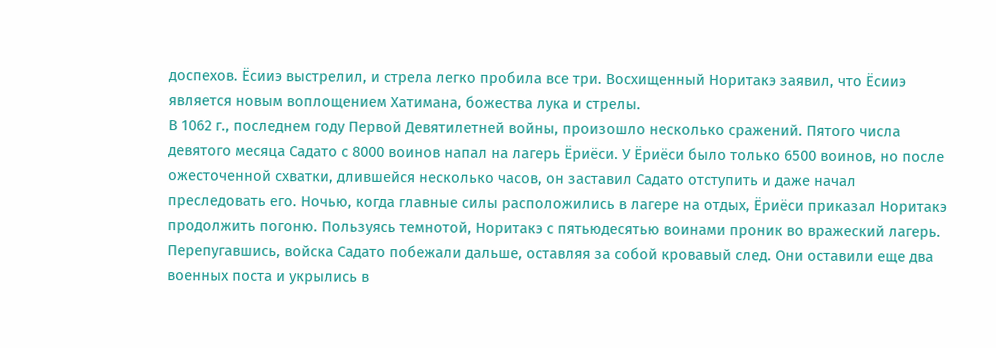доспехов. Ёсииэ выстрелил, и стрела легко пробила все три. Восхищенный Норитакэ заявил, что Ёсииэ является новым воплощением Хатимана, божества лука и стрелы.
В 1062 г., последнем году Первой Девятилетней войны, произошло несколько сражений. Пятого числа девятого месяца Садато с 8000 воинов напал на лагерь Ёриёси. У Ёриёси было только 6500 воинов, но после ожесточенной схватки, длившейся несколько часов, он заставил Садато отступить и даже начал преследовать его. Ночью, когда главные силы расположились в лагере на отдых, Ёриёси приказал Норитакэ продолжить погоню. Пользуясь темнотой, Норитакэ с пятьюдесятью воинами проник во вражеский лагерь. Перепугавшись, войска Садато побежали дальше, оставляя за собой кровавый след. Они оставили еще два военных поста и укрылись в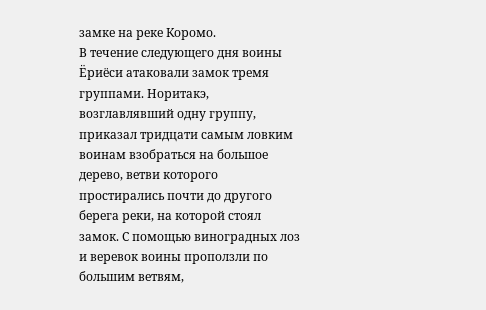замке на реке Коромо.
В течение следующего дня воины Ёриёси атаковали замок тремя группами. Норитакэ, возглавлявший одну группу, приказал тридцати самым ловким воинам взобраться на большое дерево, ветви которого простирались почти до другого берега реки, на которой стоял замок. С помощью виноградных лоз и веревок воины проползли по большим ветвям,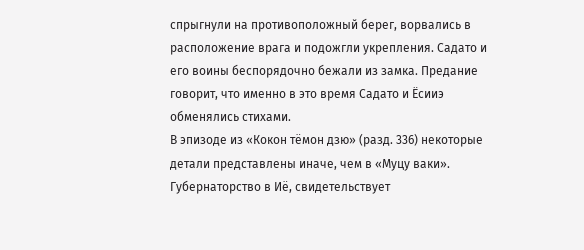спрыгнули на противоположный берег, ворвались в расположение врага и подожгли укрепления. Садато и его воины беспорядочно бежали из замка. Предание говорит, что именно в это время Садато и Ёсииэ обменялись стихами.
В эпизоде из «Кокон тёмон дзю» (разд. 336) некоторые детали представлены иначе, чем в «Муцу ваки». Губернаторство в Иё, свидетельствует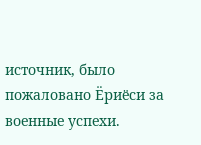источник, было пожаловано Ёриёси за военные успехи.